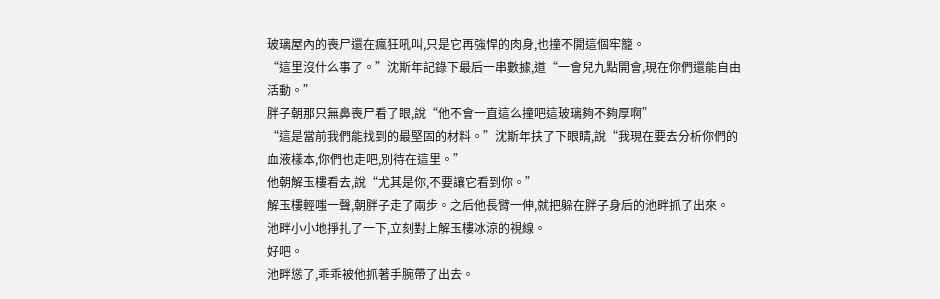玻璃屋內的喪尸還在瘋狂吼叫,只是它再強悍的肉身,也撞不開這個牢籠。
“這里沒什么事了。”沈斯年記錄下最后一串數據,道“一會兒九點開會,現在你們還能自由活動。”
胖子朝那只無鼻喪尸看了眼,說“他不會一直這么撞吧這玻璃夠不夠厚啊”
“這是當前我們能找到的最堅固的材料。”沈斯年扶了下眼睛,說“我現在要去分析你們的血液樣本,你們也走吧,別待在這里。”
他朝解玉樓看去,說“尤其是你,不要讓它看到你。”
解玉樓輕嗤一聲,朝胖子走了兩步。之后他長臂一伸,就把躲在胖子身后的池畔抓了出來。
池畔小小地掙扎了一下,立刻對上解玉樓冰涼的視線。
好吧。
池畔慫了,乖乖被他抓著手腕帶了出去。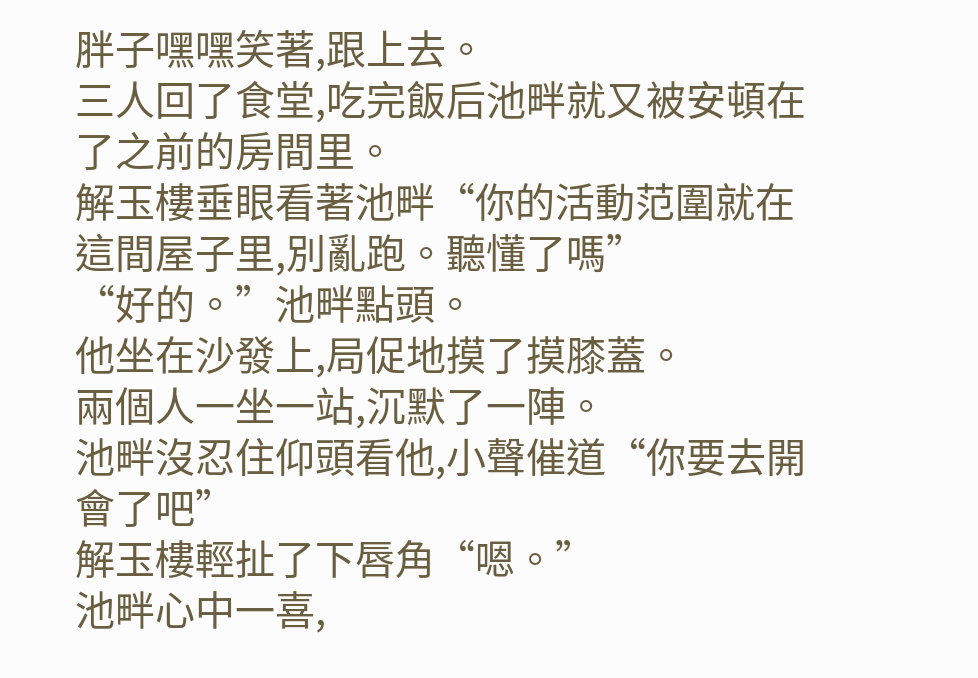胖子嘿嘿笑著,跟上去。
三人回了食堂,吃完飯后池畔就又被安頓在了之前的房間里。
解玉樓垂眼看著池畔“你的活動范圍就在這間屋子里,別亂跑。聽懂了嗎”
“好的。”池畔點頭。
他坐在沙發上,局促地摸了摸膝蓋。
兩個人一坐一站,沉默了一陣。
池畔沒忍住仰頭看他,小聲催道“你要去開會了吧”
解玉樓輕扯了下唇角“嗯。”
池畔心中一喜,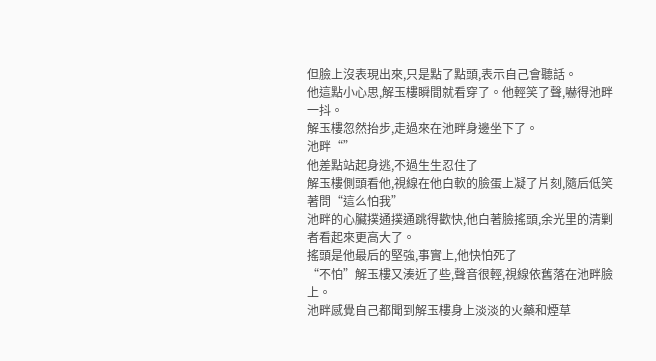但臉上沒表現出來,只是點了點頭,表示自己會聽話。
他這點小心思,解玉樓瞬間就看穿了。他輕笑了聲,嚇得池畔一抖。
解玉樓忽然抬步,走過來在池畔身邊坐下了。
池畔“”
他差點站起身逃,不過生生忍住了
解玉樓側頭看他,視線在他白軟的臉蛋上凝了片刻,隨后低笑著問“這么怕我”
池畔的心臟撲通撲通跳得歡快,他白著臉搖頭,余光里的清剿者看起來更高大了。
搖頭是他最后的堅強,事實上,他快怕死了
“不怕”解玉樓又湊近了些,聲音很輕,視線依舊落在池畔臉上。
池畔感覺自己都聞到解玉樓身上淡淡的火藥和煙草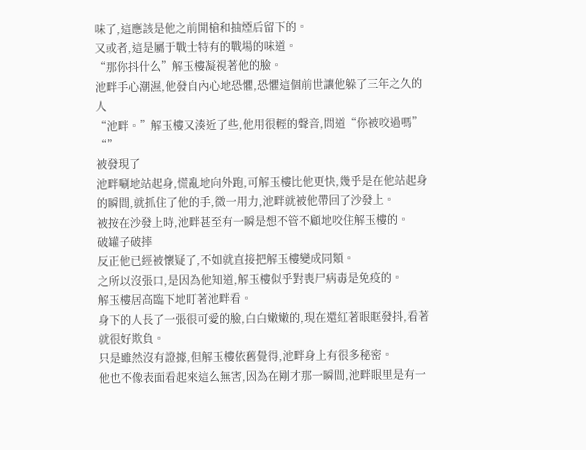味了,這應該是他之前開槍和抽煙后留下的。
又或者,這是屬于戰士特有的戰場的味道。
“那你抖什么”解玉樓凝視著他的臉。
池畔手心潮濕,他發自內心地恐懼,恐懼這個前世讓他躲了三年之久的人
“池畔。”解玉樓又湊近了些,他用很輕的聲音,問道“你被咬過嗎”
“”
被發現了
池畔唰地站起身,慌亂地向外跑,可解玉樓比他更快,幾乎是在他站起身的瞬間,就抓住了他的手,微一用力,池畔就被他帶回了沙發上。
被按在沙發上時,池畔甚至有一瞬是想不管不顧地咬住解玉樓的。
破罐子破摔
反正他已經被懷疑了,不如就直接把解玉樓變成同類。
之所以沒張口,是因為他知道,解玉樓似乎對喪尸病毒是免疫的。
解玉樓居高臨下地盯著池畔看。
身下的人長了一張很可愛的臉,白白嫩嫩的,現在還紅著眼眶發抖,看著就很好欺負。
只是雖然沒有證據,但解玉樓依舊覺得,池畔身上有很多秘密。
他也不像表面看起來這么無害,因為在剛才那一瞬間,池畔眼里是有一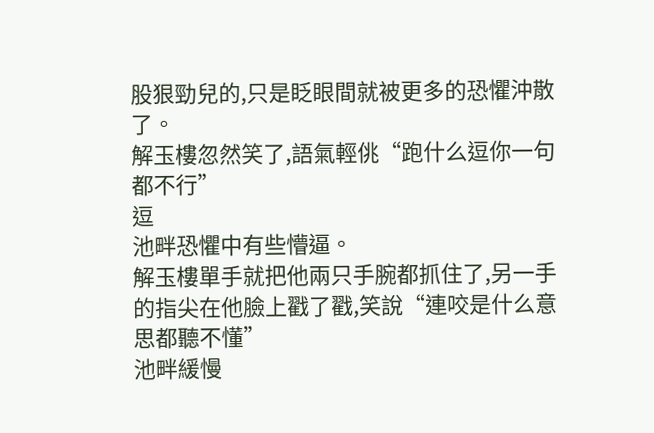股狠勁兒的,只是眨眼間就被更多的恐懼沖散了。
解玉樓忽然笑了,語氣輕佻“跑什么逗你一句都不行”
逗
池畔恐懼中有些懵逼。
解玉樓單手就把他兩只手腕都抓住了,另一手的指尖在他臉上戳了戳,笑說“連咬是什么意思都聽不懂”
池畔緩慢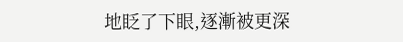地眨了下眼,逐漸被更深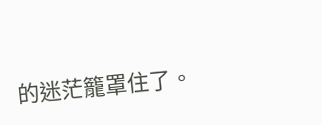的迷茫籠罩住了。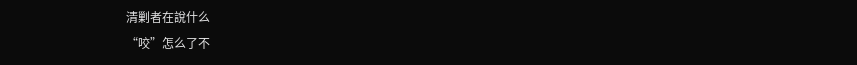清剿者在說什么
“咬”怎么了不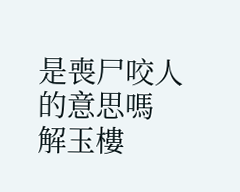是喪尸咬人的意思嗎
解玉樓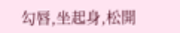勾唇,坐起身,松開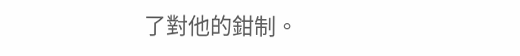了對他的鉗制。